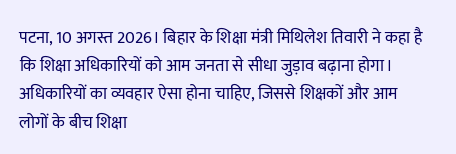पटना, 10 अगस्त 2026। बिहार के शिक्षा मंत्री मिथिलेश तिवारी ने कहा है कि शिक्षा अधिकारियों को आम जनता से सीधा जुड़ाव बढ़ाना होगा। अधिकारियों का व्यवहार ऐसा होना चाहिए, जिससे शिक्षकों और आम लोगों के बीच शिक्षा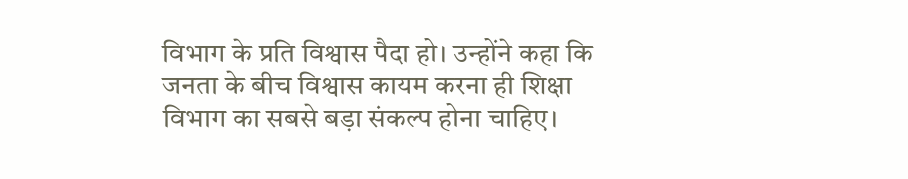विभाग के प्रति विश्वास पैदा हो। उन्होंने कहा कि जनता के बीच विश्वास कायम करना ही शिक्षा विभाग का सबसे बड़ा संकल्प होना चाहिए।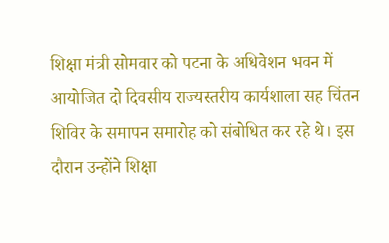शिक्षा मंत्री सोमवार को पटना के अधिवेशन भवन में आयोजित दो दिवसीय राज्यस्तरीय कार्यशाला सह चिंतन शिविर के समापन समारोह को संबोधित कर रहे थे। इस दौरान उन्होंने शिक्षा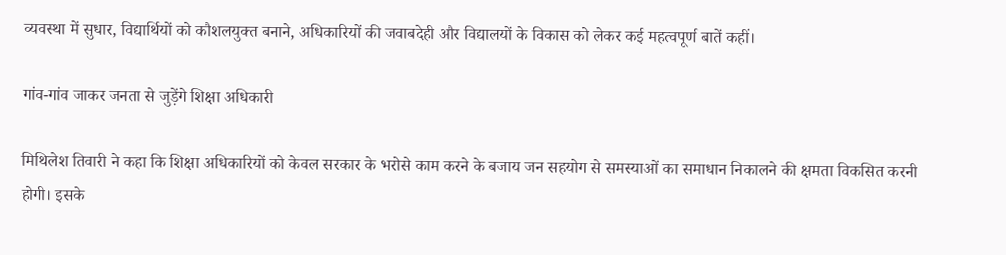व्यवस्था में सुधार, विद्यार्थियों को कौशलयुक्त बनाने, अधिकारियों की जवाबदेही और विद्यालयों के विकास को लेकर कई महत्वपूर्ण बातें कहीं।

गांव-गांव जाकर जनता से जुड़ेंगे शिक्षा अधिकारी

मिथिलेश तिवारी ने कहा कि शिक्षा अधिकारियों को केवल सरकार के भरोसे काम करने के बजाय जन सहयोग से समस्याओं का समाधान निकालने की क्षमता विकसित करनी होगी। इसके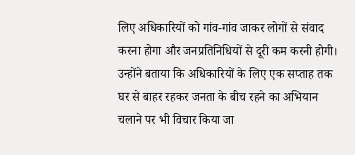लिए अधिकारियों को गांव-गांव जाकर लोगों से संवाद करना होगा और जनप्रतिनिधियों से दूरी कम करनी होगी। उन्होंने बताया कि अधिकारियों के लिए एक सप्ताह तक घर से बाहर रहकर जनता के बीच रहने का अभियान चलाने पर भी विचार किया जा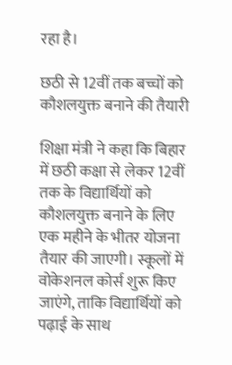रहा है।

छठी से 12वीं तक बच्चों को कौशलयुक्त बनाने की तैयारी

शिक्षा मंत्री ने कहा कि बिहार में छठी कक्षा से लेकर 12वीं तक के विद्यार्थियों को कौशलयुक्त बनाने के लिए एक महीने के भीतर योजना तैयार की जाएगी। स्कूलों में वोकेशनल कोर्स शुरू किए जाएंगे, ताकि विद्यार्थियों को पढ़ाई के साथ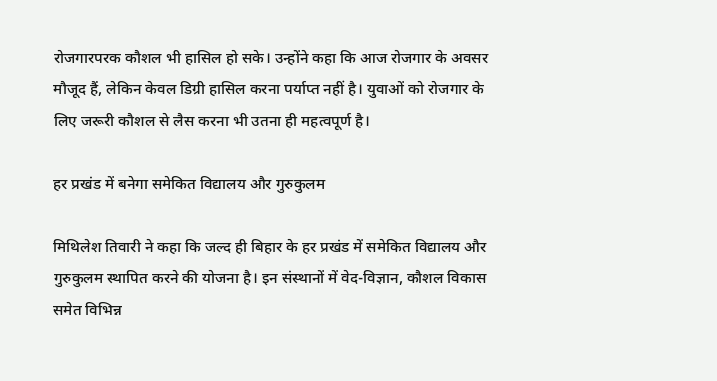रोजगारपरक कौशल भी हासिल हो सके। उन्होंने कहा कि आज रोजगार के अवसर मौजूद हैं, लेकिन केवल डिग्री हासिल करना पर्याप्त नहीं है। युवाओं को रोजगार के लिए जरूरी कौशल से लैस करना भी उतना ही महत्वपूर्ण है।

हर प्रखंड में बनेगा समेकित विद्यालय और गुरुकुलम

मिथिलेश तिवारी ने कहा कि जल्द ही बिहार के हर प्रखंड में समेकित विद्यालय और गुरुकुलम स्थापित करने की योजना है। इन संस्थानों में वेद-विज्ञान, कौशल विकास समेत विभिन्न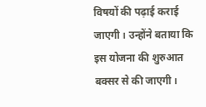विषयों की पढ़ाई कराई जाएगी। उन्होंने बताया कि इस योजना की शुरुआत बक्सर से की जाएगी।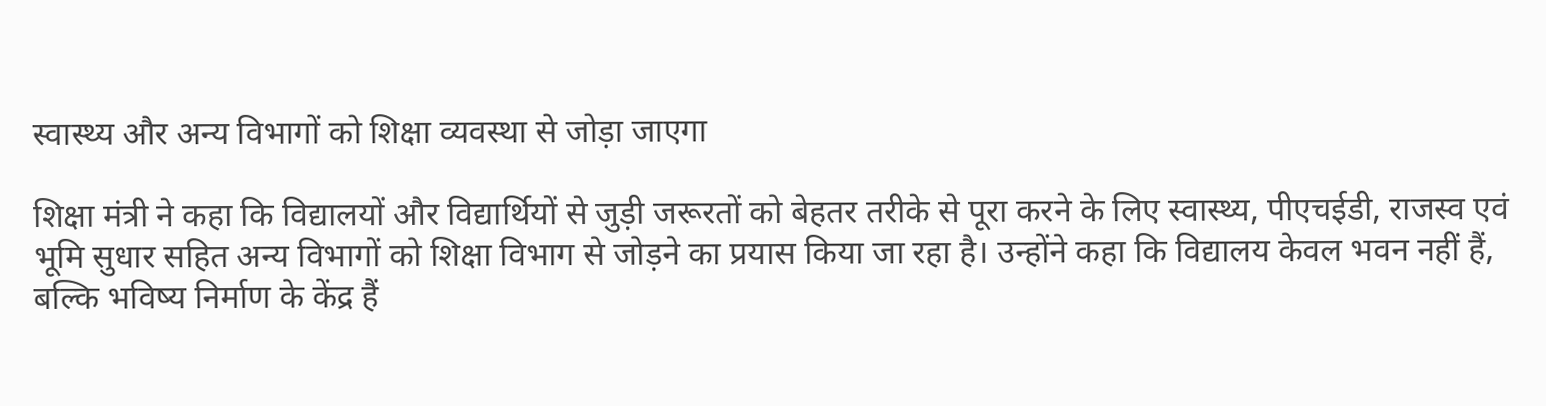स्वास्थ्य और अन्य विभागों को शिक्षा व्यवस्था से जोड़ा जाएगा

शिक्षा मंत्री ने कहा कि विद्यालयों और विद्यार्थियों से जुड़ी जरूरतों को बेहतर तरीके से पूरा करने के लिए स्वास्थ्य, पीएचईडी, राजस्व एवं भूमि सुधार सहित अन्य विभागों को शिक्षा विभाग से जोड़ने का प्रयास किया जा रहा है। उन्होंने कहा कि विद्यालय केवल भवन नहीं हैं, बल्कि भविष्य निर्माण के केंद्र हैं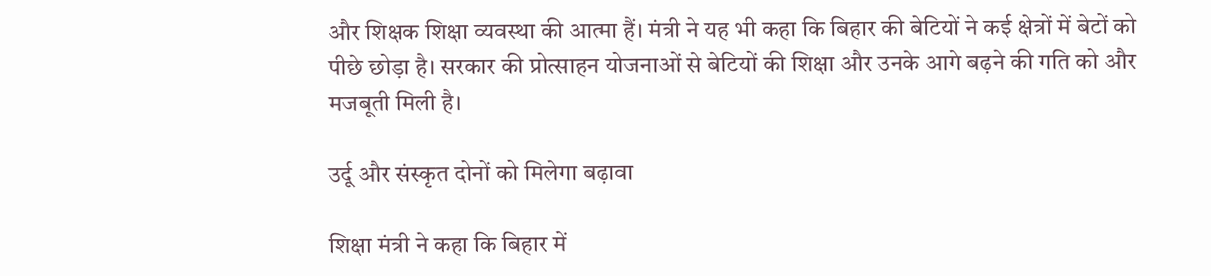और शिक्षक शिक्षा व्यवस्था की आत्मा हैं। मंत्री ने यह भी कहा कि बिहार की बेटियों ने कई क्षेत्रों में बेटों को पीछे छोड़ा है। सरकार की प्रोत्साहन योजनाओं से बेटियों की शिक्षा और उनके आगे बढ़ने की गति को और मजबूती मिली है।

उर्दू और संस्कृत दोनों को मिलेगा बढ़ावा

शिक्षा मंत्री ने कहा कि बिहार में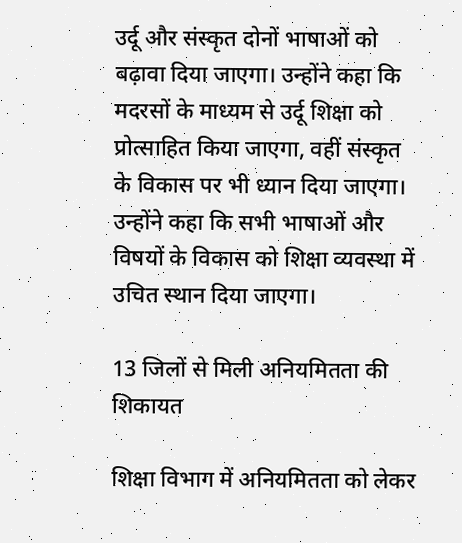उर्दू और संस्कृत दोनों भाषाओं को बढ़ावा दिया जाएगा। उन्होंने कहा कि मदरसों के माध्यम से उर्दू शिक्षा को प्रोत्साहित किया जाएगा, वहीं संस्कृत के विकास पर भी ध्यान दिया जाएगा। उन्होंने कहा कि सभी भाषाओं और विषयों के विकास को शिक्षा व्यवस्था में उचित स्थान दिया जाएगा।

13 जिलों से मिली अनियमितता की शिकायत

शिक्षा विभाग में अनियमितता को लेकर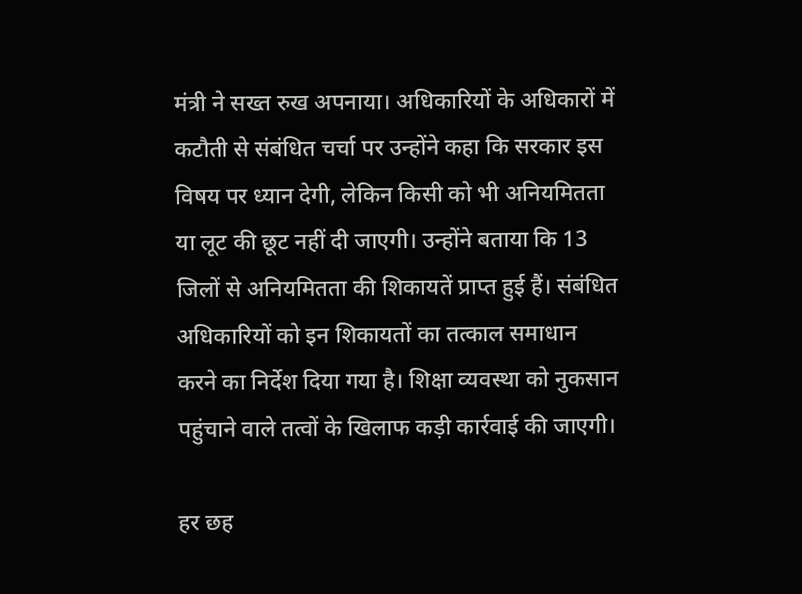मंत्री ने सख्त रुख अपनाया। अधिकारियों के अधिकारों में कटौती से संबंधित चर्चा पर उन्होंने कहा कि सरकार इस विषय पर ध्यान देगी, लेकिन किसी को भी अनियमितता या लूट की छूट नहीं दी जाएगी। उन्होंने बताया कि 13 जिलों से अनियमितता की शिकायतें प्राप्त हुई हैं। संबंधित अधिकारियों को इन शिकायतों का तत्काल समाधान करने का निर्देश दिया गया है। शिक्षा व्यवस्था को नुकसान पहुंचाने वाले तत्वों के खिलाफ कड़ी कार्रवाई की जाएगी।

हर छह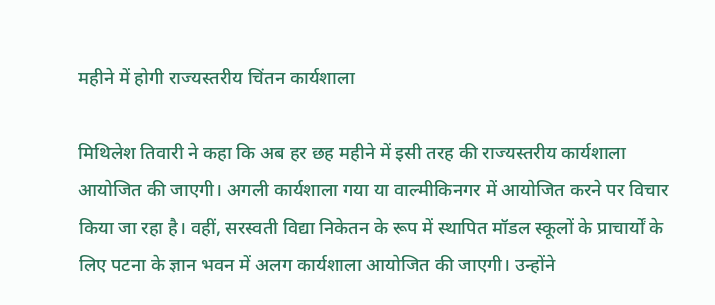महीने में होगी राज्यस्तरीय चिंतन कार्यशाला

मिथिलेश तिवारी ने कहा कि अब हर छह महीने में इसी तरह की राज्यस्तरीय कार्यशाला आयोजित की जाएगी। अगली कार्यशाला गया या वाल्मीकिनगर में आयोजित करने पर विचार किया जा रहा है। वहीं, सरस्वती विद्या निकेतन के रूप में स्थापित मॉडल स्कूलों के प्राचार्यों के लिए पटना के ज्ञान भवन में अलग कार्यशाला आयोजित की जाएगी। उन्होंने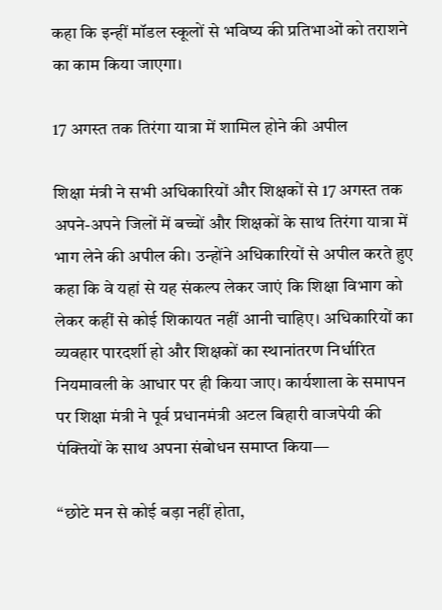कहा कि इन्हीं मॉडल स्कूलों से भविष्य की प्रतिभाओं को तराशने का काम किया जाएगा।

17 अगस्त तक तिरंगा यात्रा में शामिल होने की अपील

शिक्षा मंत्री ने सभी अधिकारियों और शिक्षकों से 17 अगस्त तक अपने-अपने जिलों में बच्चों और शिक्षकों के साथ तिरंगा यात्रा में भाग लेने की अपील की। उन्होंने अधिकारियों से अपील करते हुए कहा कि वे यहां से यह संकल्प लेकर जाएं कि शिक्षा विभाग को लेकर कहीं से कोई शिकायत नहीं आनी चाहिए। अधिकारियों का व्यवहार पारदर्शी हो और शिक्षकों का स्थानांतरण निर्धारित नियमावली के आधार पर ही किया जाए। कार्यशाला के समापन पर शिक्षा मंत्री ने पूर्व प्रधानमंत्री अटल बिहारी वाजपेयी की पंक्तियों के साथ अपना संबोधन समाप्त किया—

“छोटे मन से कोई बड़ा नहीं होता,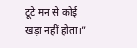टूटे मन से कोई खड़ा नहीं होता।”